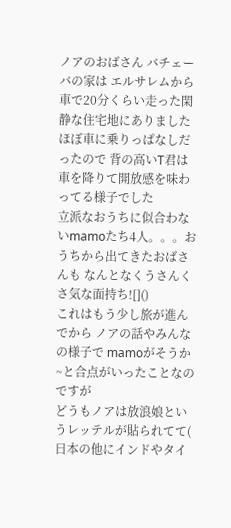ノアのおばさん バチェーバの家は エルサレムから車で20分くらい走った閑静な住宅地にありました
ほぼ車に乗りっぱなしだったので 背の高いT君は車を降りて開放感を味わってる様子でした
立派なおうちに似合わないmamoたち4人。。。おうちから出てきたおばさんも なんとなくうさんくさ気な面持ち![]()
これはもう少し旅が進んでから ノアの話やみんなの様子で mamoがそうか~と合点がいったことなのですが
どうもノアは放浪娘というレッテルが貼られてて( 日本の他にインドやタイ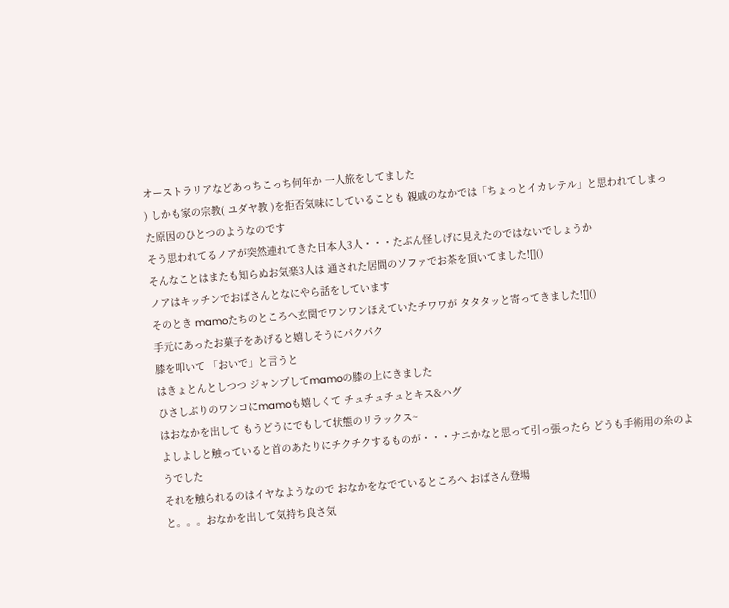オーストラリアなどあっちこっち何年か 一人旅をしてました
) しかも家の宗教( ユダヤ教 )を拒否気味にしていることも 親戚のなかでは「ちょっとイカレテル」と思われてしまった原因のひとつのようなのです
そう思われてるノアが突然連れてきた日本人3人・・・たぶん怪しげに見えたのではないでしょうか
そんなことはまたも知らぬお気楽3人は 通された居間のソファでお茶を頂いてました![]()
ノアはキッチンでおばさんとなにやら話をしています
そのとき mamoたちのところへ玄関でワンワンほえていたチワワが タタタッと寄ってきました![]()
手元にあったお菓子をあげると嬉しそうにパクパク
膝を叩いて 「おいで」と言うと
はきょとんとしつつ ジャンプしてmamoの膝の上にきました
ひさしぶりのワンコにmamoも嬉しくて チュチュチュとキス&ハグ
はおなかを出して もうどうにでもして状態のリラックス~
よしよしと触っていると首のあたりにチクチクするものが・・・ナニかなと思って引っ張ったら どうも手術用の糸のようでした
それを触られるのはイヤなようなので おなかをなでているところへ おばさん登場
と。。。おなかを出して気持ち良さ気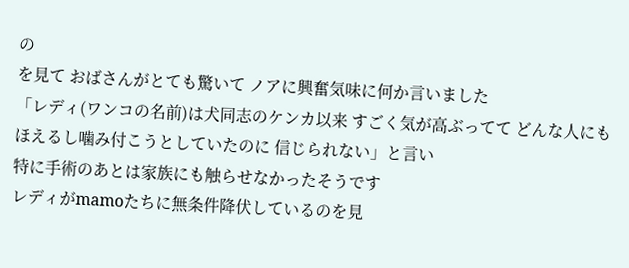の
を見て おばさんがとても驚いて ノアに興奮気味に何か言いました
「レディ(ワンコの名前)は犬同志のケンカ以来 すごく気が高ぶってて どんな人にもほえるし噛み付こうとしていたのに 信じられない」と言い
特に手術のあとは家族にも触らせなかったそうです
レディがmamoたちに無条件降伏しているのを見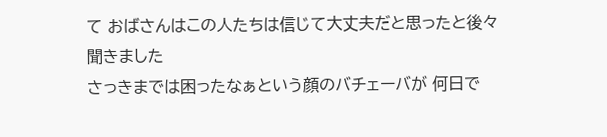て おばさんはこの人たちは信じて大丈夫だと思ったと後々聞きました
さっきまでは困ったなぁという顔のバチェーバが 何日で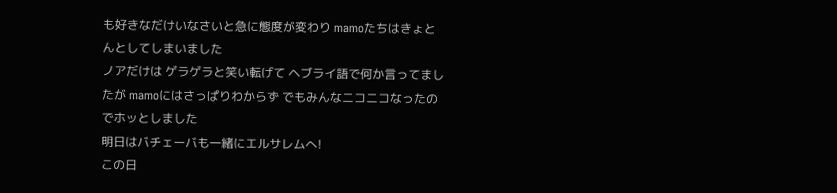も好きなだけいなさいと急に態度が変わり mamoたちはきょとんとしてしまいました
ノアだけは ゲラゲラと笑い転げて ヘブライ語で何か言ってましたが mamoにはさっぱりわからず でもみんなニコニコなったのでホッとしました
明日はバチェーバも一緒にエルサレムへ!
この日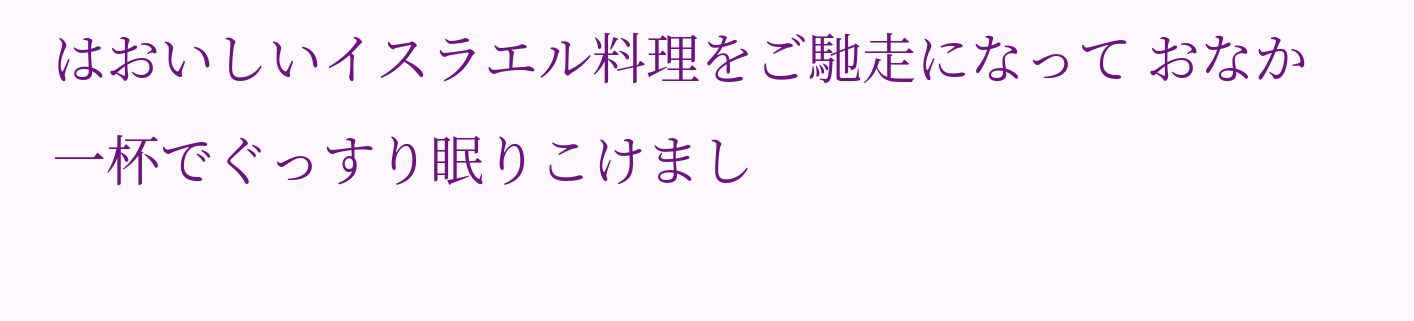はおいしいイスラエル料理をご馳走になって おなか一杯でぐっすり眠りこけまし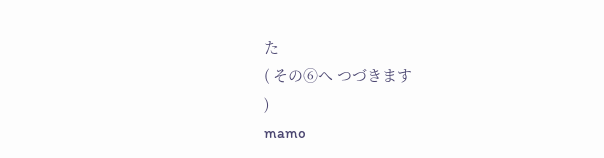た
( その⑥へ つづきます
)
mamo